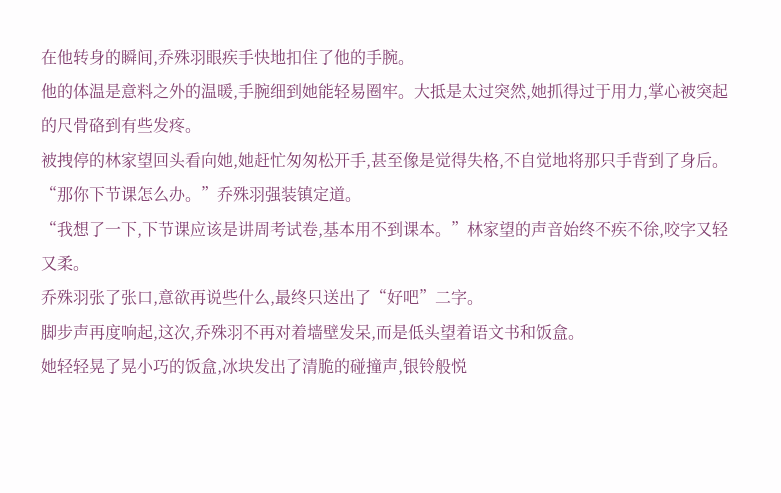在他转身的瞬间,乔殊羽眼疾手快地扣住了他的手腕。
他的体温是意料之外的温暖,手腕细到她能轻易圈牢。大抵是太过突然,她抓得过于用力,掌心被突起的尺骨硌到有些发疼。
被拽停的林家望回头看向她,她赶忙匆匆松开手,甚至像是觉得失格,不自觉地将那只手背到了身后。
“那你下节课怎么办。”乔殊羽强装镇定道。
“我想了一下,下节课应该是讲周考试卷,基本用不到课本。”林家望的声音始终不疾不徐,咬字又轻又柔。
乔殊羽张了张口,意欲再说些什么,最终只送出了“好吧”二字。
脚步声再度响起,这次,乔殊羽不再对着墙壁发呆,而是低头望着语文书和饭盒。
她轻轻晃了晃小巧的饭盒,冰块发出了清脆的碰撞声,银铃般悦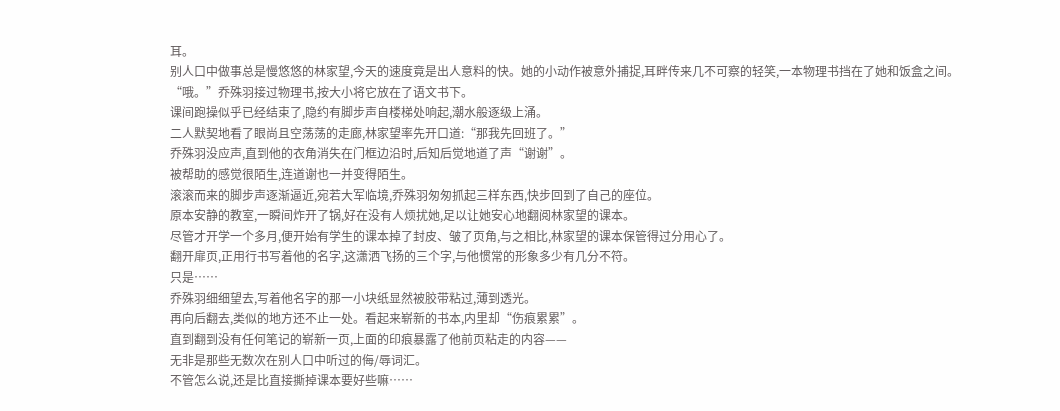耳。
别人口中做事总是慢悠悠的林家望,今天的速度竟是出人意料的快。她的小动作被意外捕捉,耳畔传来几不可察的轻笑,一本物理书挡在了她和饭盒之间。
“哦。”乔殊羽接过物理书,按大小将它放在了语文书下。
课间跑操似乎已经结束了,隐约有脚步声自楼梯处响起,潮水般逐级上涌。
二人默契地看了眼尚且空荡荡的走廊,林家望率先开口道:“那我先回班了。”
乔殊羽没应声,直到他的衣角消失在门框边沿时,后知后觉地道了声“谢谢”。
被帮助的感觉很陌生,连道谢也一并变得陌生。
滚滚而来的脚步声逐渐逼近,宛若大军临境,乔殊羽匆匆抓起三样东西,快步回到了自己的座位。
原本安静的教室,一瞬间炸开了锅,好在没有人烦扰她,足以让她安心地翻阅林家望的课本。
尽管才开学一个多月,便开始有学生的课本掉了封皮、皱了页角,与之相比,林家望的课本保管得过分用心了。
翻开扉页,正用行书写着他的名字,这潇洒飞扬的三个字,与他惯常的形象多少有几分不符。
只是……
乔殊羽细细望去,写着他名字的那一小块纸显然被胶带粘过,薄到透光。
再向后翻去,类似的地方还不止一处。看起来崭新的书本,内里却“伤痕累累”。
直到翻到没有任何笔记的崭新一页,上面的印痕暴露了他前页粘走的内容——
无非是那些无数次在别人口中听过的侮/辱词汇。
不管怎么说,还是比直接撕掉课本要好些嘛……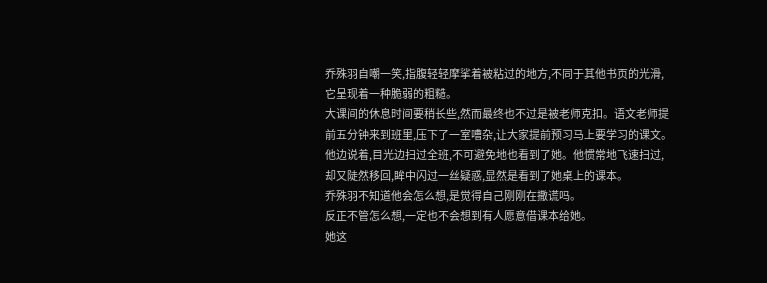乔殊羽自嘲一笑,指腹轻轻摩挲着被粘过的地方,不同于其他书页的光滑,它呈现着一种脆弱的粗糙。
大课间的休息时间要稍长些,然而最终也不过是被老师克扣。语文老师提前五分钟来到班里,压下了一室嘈杂,让大家提前预习马上要学习的课文。
他边说着,目光边扫过全班,不可避免地也看到了她。他惯常地飞速扫过,却又陡然移回,眸中闪过一丝疑惑,显然是看到了她桌上的课本。
乔殊羽不知道他会怎么想,是觉得自己刚刚在撒谎吗。
反正不管怎么想,一定也不会想到有人愿意借课本给她。
她这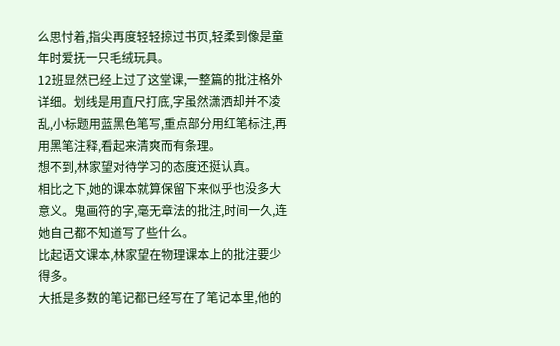么思忖着,指尖再度轻轻掠过书页,轻柔到像是童年时爱抚一只毛绒玩具。
12班显然已经上过了这堂课,一整篇的批注格外详细。划线是用直尺打底,字虽然潇洒却并不凌乱,小标题用蓝黑色笔写,重点部分用红笔标注,再用黑笔注释,看起来清爽而有条理。
想不到,林家望对待学习的态度还挺认真。
相比之下,她的课本就算保留下来似乎也没多大意义。鬼画符的字,毫无章法的批注,时间一久,连她自己都不知道写了些什么。
比起语文课本,林家望在物理课本上的批注要少得多。
大抵是多数的笔记都已经写在了笔记本里,他的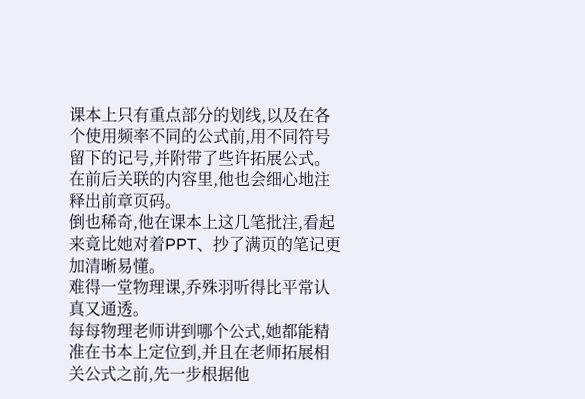课本上只有重点部分的划线,以及在各个使用频率不同的公式前,用不同符号留下的记号,并附带了些许拓展公式。在前后关联的内容里,他也会细心地注释出前章页码。
倒也稀奇,他在课本上这几笔批注,看起来竟比她对着PPT、抄了满页的笔记更加清晰易懂。
难得一堂物理课,乔殊羽听得比平常认真又通透。
每每物理老师讲到哪个公式,她都能精准在书本上定位到,并且在老师拓展相关公式之前,先一步根据他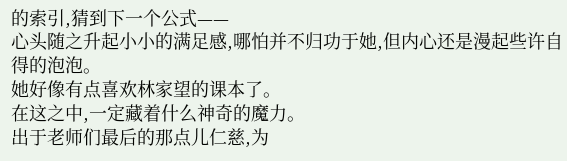的索引,猜到下一个公式——
心头随之升起小小的满足感,哪怕并不归功于她,但内心还是漫起些许自得的泡泡。
她好像有点喜欢林家望的课本了。
在这之中,一定藏着什么神奇的魔力。
出于老师们最后的那点儿仁慈,为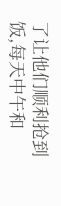了让他们顺利抢到饭,每天中午和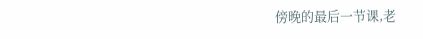傍晚的最后一节课,老